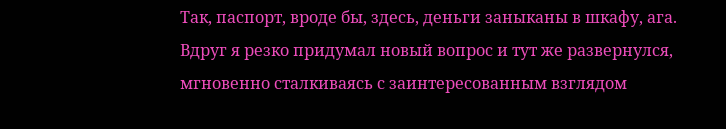Так, паспорт, вроде бы, здесь, деньги заныканы в шкафу, ага. Вдруг я резко придумал новый вопрос и тут же развернулся, мгновенно сталкиваясь с заинтересованным взглядом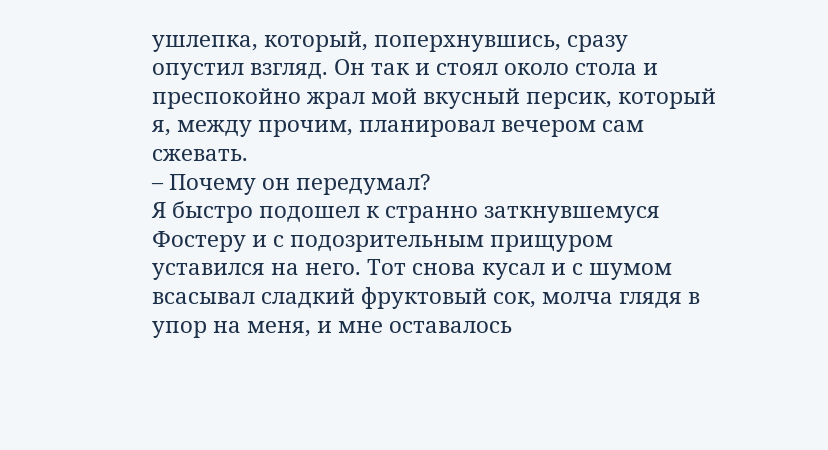ушлепка, который, поперхнувшись, сразу опустил взгляд. Он так и стоял около стола и преспокойно жрал мой вкусный персик, который я, между прочим, планировал вечером сам сжевать.
– Почему он передумал?
Я быстро подошел к странно заткнувшемуся Фостеру и с подозрительным прищуром уставился на него. Тот снова кусал и с шумом всасывал сладкий фруктовый сок, молча глядя в упор на меня, и мне оставалось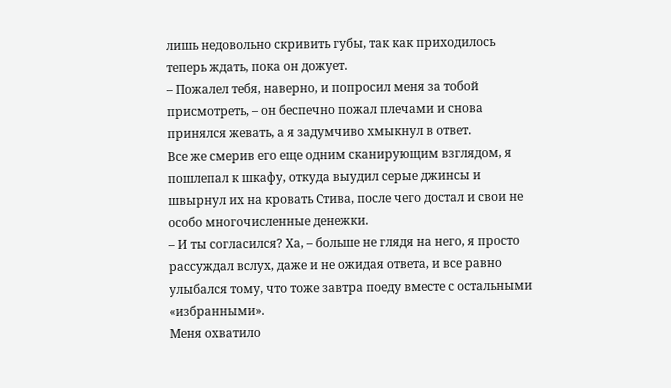лишь недовольно скривить губы, так как приходилось теперь ждать, пока он дожует.
– Пожалел тебя, наверно, и попросил меня за тобой присмотреть, – он беспечно пожал плечами и снова принялся жевать, а я задумчиво хмыкнул в ответ.
Все же смерив его еще одним сканирующим взглядом, я пошлепал к шкафу, откуда выудил серые джинсы и швырнул их на кровать Стива, после чего достал и свои не особо многочисленные денежки.
– И ты согласился? Ха, – больше не глядя на него, я просто рассуждал вслух, даже и не ожидая ответа, и все равно улыбался тому, что тоже завтра поеду вместе с остальными «избранными».
Меня охватило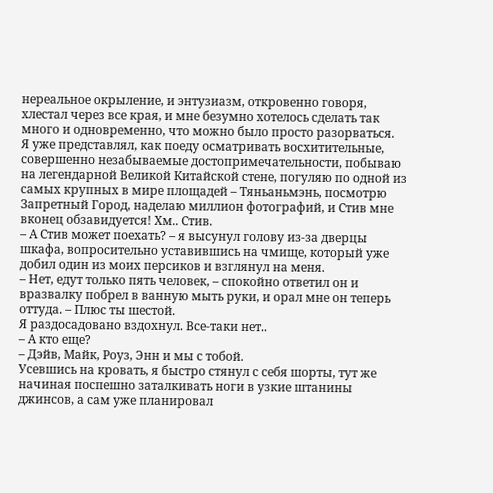нереальное окрыление, и энтузиазм, откровенно говоря, хлестал через все края, и мне безумно хотелось сделать так много и одновременно, что можно было просто разорваться.
Я уже представлял, как поеду осматривать восхитительные, совершенно незабываемые достопримечательности, побываю на легендарной Великой Китайской стене, погуляю по одной из самых крупных в мире площадей – Тяньаньмэнь, посмотрю Запретный Город, наделаю миллион фотографий, и Стив мне вконец обзавидуется! Хм.. Стив.
– А Стив может поехать? – я высунул голову из-за дверцы шкафа, вопросительно уставившись на чмище, который уже добил один из моих персиков и взглянул на меня.
– Нет, едут только пять человек, – спокойно ответил он и вразвалку побрел в ванную мыть руки, и орал мне он теперь оттуда. – Плюс ты шестой.
Я раздосадовано вздохнул. Все-таки нет..
– А кто еще?
– Дэйв, Майк, Роуз, Энн и мы с тобой.
Усевшись на кровать, я быстро стянул с себя шорты, тут же начиная поспешно заталкивать ноги в узкие штанины джинсов, а сам уже планировал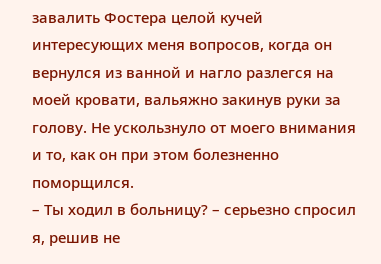завалить Фостера целой кучей интересующих меня вопросов, когда он вернулся из ванной и нагло разлегся на моей кровати, вальяжно закинув руки за голову. Не ускользнуло от моего внимания и то, как он при этом болезненно поморщился.
– Ты ходил в больницу? – серьезно спросил я, решив не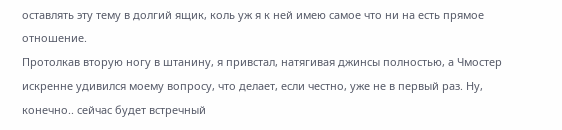оставлять эту тему в долгий ящик, коль уж я к ней имею самое что ни на есть прямое отношение.
Протолкав вторую ногу в штанину, я привстал, натягивая джинсы полностью, а Чмостер искренне удивился моему вопросу, что делает, если честно, уже не в первый раз. Ну, конечно.. сейчас будет встречный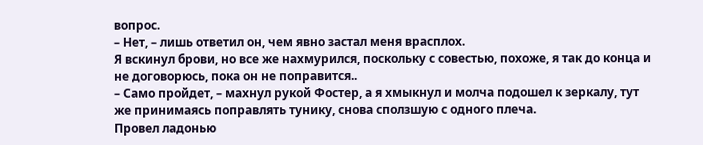вопрос.
– Нет, – лишь ответил он, чем явно застал меня врасплох.
Я вскинул брови, но все же нахмурился, поскольку с совестью, похоже, я так до конца и не договорюсь, пока он не поправится..
– Само пройдет, – махнул рукой Фостер, а я хмыкнул и молча подошел к зеркалу, тут же принимаясь поправлять тунику, снова сползшую с одного плеча.
Провел ладонью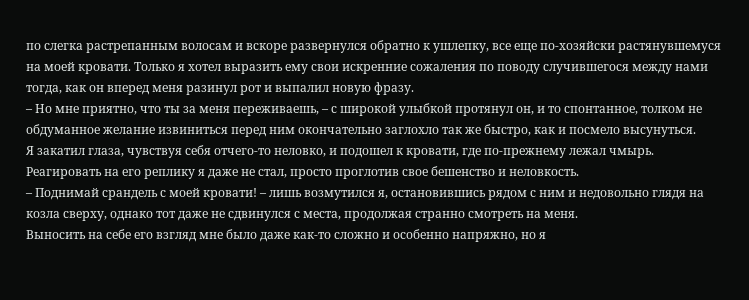по слегка растрепанным волосам и вскоре развернулся обратно к ушлепку, все еще по-хозяйски растянувшемуся на моей кровати. Только я хотел выразить ему свои искренние сожаления по поводу случившегося между нами тогда, как он вперед меня разинул рот и выпалил новую фразу.
– Но мне приятно, что ты за меня переживаешь, – с широкой улыбкой протянул он, и то спонтанное, толком не обдуманное желание извиниться перед ним окончательно заглохло так же быстро, как и посмело высунуться.
Я закатил глаза, чувствуя себя отчего-то неловко, и подошел к кровати, где по-прежнему лежал чмырь. Реагировать на его реплику я даже не стал, просто проглотив свое бешенство и неловкость.
– Поднимай срандель с моей кровати! – лишь возмутился я, остановившись рядом с ним и недовольно глядя на козла сверху, однако тот даже не сдвинулся с места, продолжая странно смотреть на меня.
Выносить на себе его взгляд мне было даже как-то сложно и особенно напряжно, но я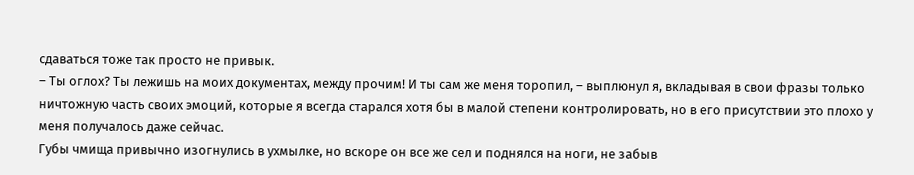сдаваться тоже так просто не привык.
– Ты оглох? Ты лежишь на моих документах, между прочим! И ты сам же меня торопил, – выплюнул я, вкладывая в свои фразы только ничтожную часть своих эмоций, которые я всегда старался хотя бы в малой степени контролировать, но в его присутствии это плохо у меня получалось даже сейчас.
Губы чмища привычно изогнулись в ухмылке, но вскоре он все же сел и поднялся на ноги, не забыв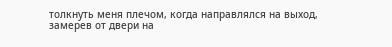толкнуть меня плечом, когда направлялся на выход, замерев от двери на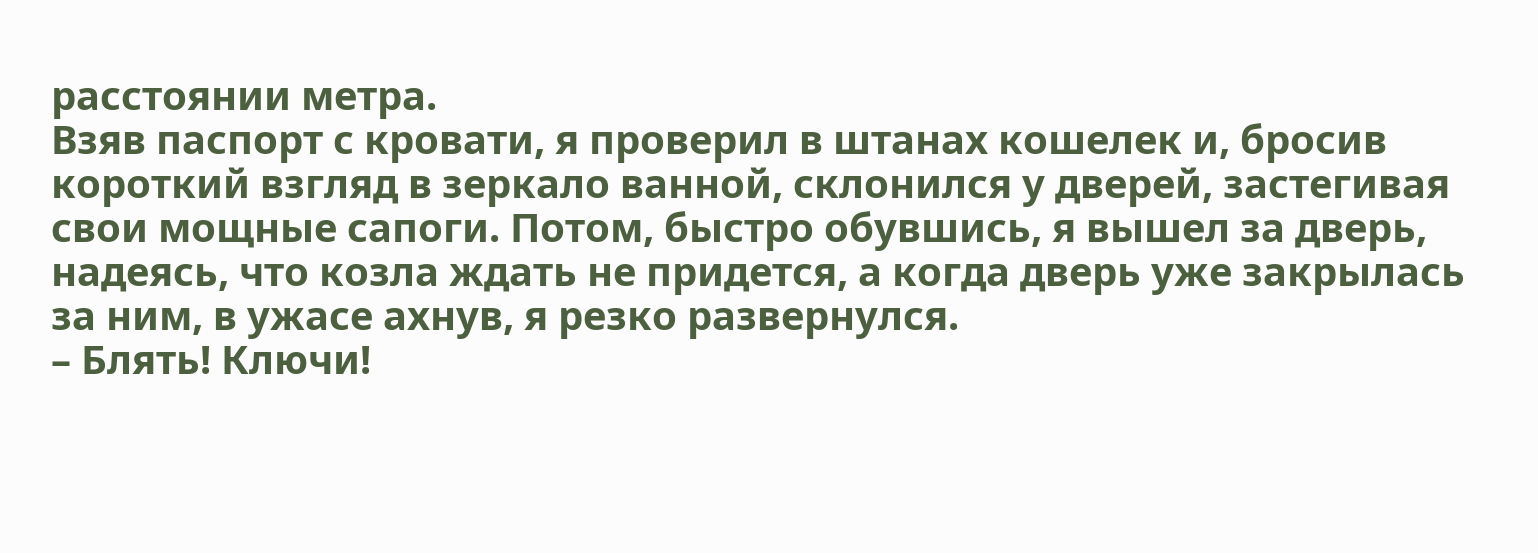расстоянии метра.
Взяв паспорт с кровати, я проверил в штанах кошелек и, бросив короткий взгляд в зеркало ванной, склонился у дверей, застегивая свои мощные сапоги. Потом, быстро обувшись, я вышел за дверь, надеясь, что козла ждать не придется, а когда дверь уже закрылась за ним, в ужасе ахнув, я резко развернулся.
– Блять! Ключи!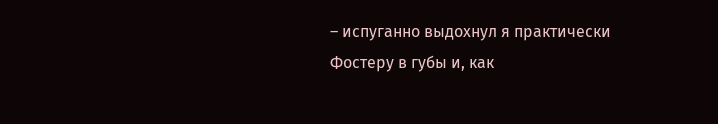– испуганно выдохнул я практически Фостеру в губы и, как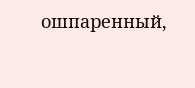ошпаренный,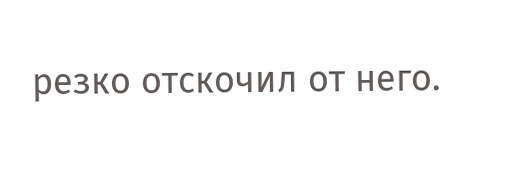резко отскочил от него.